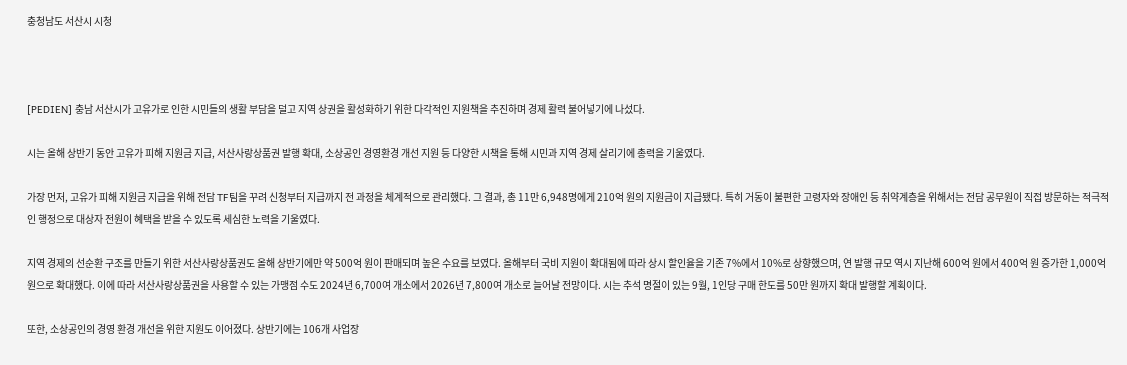충청남도 서산시 시청



[PEDIEN] 충남 서산시가 고유가로 인한 시민들의 생활 부담을 덜고 지역 상권을 활성화하기 위한 다각적인 지원책을 추진하며 경제 활력 불어넣기에 나섰다.

시는 올해 상반기 동안 고유가 피해 지원금 지급, 서산사랑상품권 발행 확대, 소상공인 경영환경 개선 지원 등 다양한 시책을 통해 시민과 지역 경제 살리기에 총력을 기울였다.

가장 먼저, 고유가 피해 지원금 지급을 위해 전담 TF팀을 꾸려 신청부터 지급까지 전 과정을 체계적으로 관리했다. 그 결과, 총 11만 6,948명에게 210억 원의 지원금이 지급됐다. 특히 거동이 불편한 고령자와 장애인 등 취약계층을 위해서는 전담 공무원이 직접 방문하는 적극적인 행정으로 대상자 전원이 혜택을 받을 수 있도록 세심한 노력을 기울였다.

지역 경제의 선순환 구조를 만들기 위한 서산사랑상품권도 올해 상반기에만 약 500억 원이 판매되며 높은 수요를 보였다. 올해부터 국비 지원이 확대됨에 따라 상시 할인율을 기존 7%에서 10%로 상향했으며, 연 발행 규모 역시 지난해 600억 원에서 400억 원 증가한 1,000억 원으로 확대했다. 이에 따라 서산사랑상품권을 사용할 수 있는 가맹점 수도 2024년 6,700여 개소에서 2026년 7,800여 개소로 늘어날 전망이다. 시는 추석 명절이 있는 9월, 1인당 구매 한도를 50만 원까지 확대 발행할 계획이다.

또한, 소상공인의 경영 환경 개선을 위한 지원도 이어졌다. 상반기에는 106개 사업장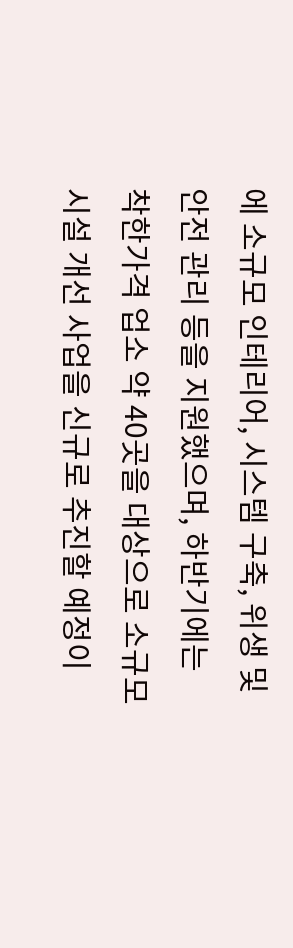에 소규모 인테리어, 시스템 구축, 위생 및 안전 관리 등을 지원했으며, 하반기에는 착한가격 업소 약 40곳을 대상으로 소규모 시설 개선 사업을 신규로 추진할 예정이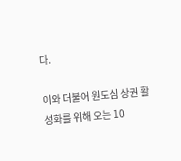다.

이와 더불어 원도심 상권 활성화를 위해 오는 10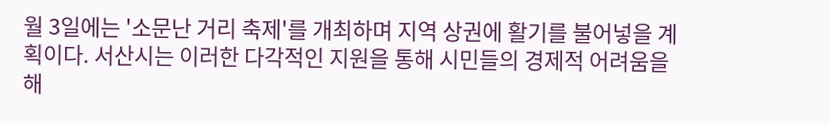월 3일에는 '소문난 거리 축제'를 개최하며 지역 상권에 활기를 불어넣을 계획이다. 서산시는 이러한 다각적인 지원을 통해 시민들의 경제적 어려움을 해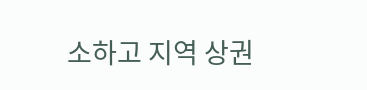소하고 지역 상권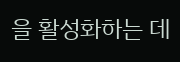을 활성화하는 데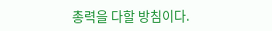총력을 다할 방침이다.